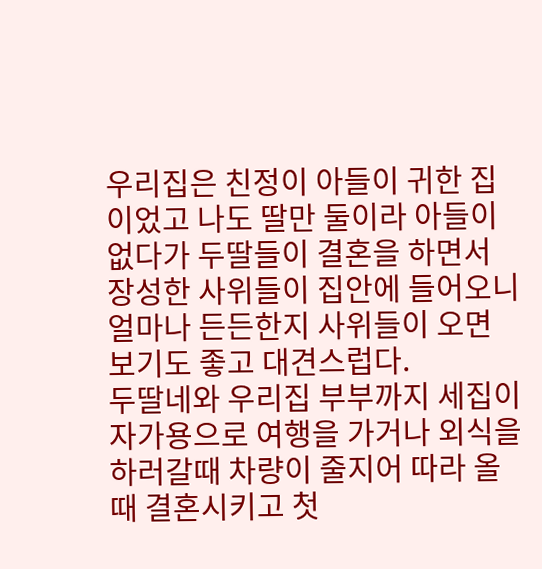우리집은 친정이 아들이 귀한 집이었고 나도 딸만 둘이라 아들이 없다가 두딸들이 결혼을 하면서 장성한 사위들이 집안에 들어오니 얼마나 든든한지 사위들이 오면 보기도 좋고 대견스럽다.
두딸네와 우리집 부부까지 세집이 자가용으로 여행을 가거나 외식을 하러갈때 차량이 줄지어 따라 올때 결혼시키고 첫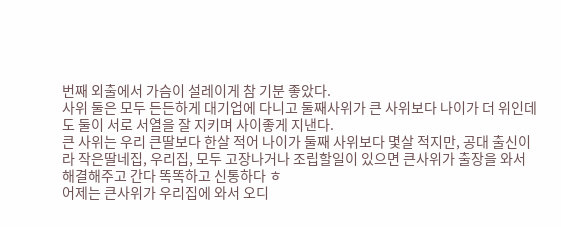번째 외출에서 가슴이 설레이게 참 기분 좋았다.
사위 둘은 모두 든든하게 대기업에 다니고 둘째사위가 큰 사위보다 나이가 더 위인데도 둘이 서로 서열을 잘 지키며 사이좋게 지낸다.
큰 사위는 우리 큰딸보다 한살 적어 나이가 둘째 사위보다 몇살 적지만, 공대 출신이라 작은딸네집, 우리집, 모두 고장나거나 조립할일이 있으면 큰사위가 출장을 와서 해결해주고 간다 똑똑하고 신통하다 ㅎ
어제는 큰사위가 우리집에 와서 오디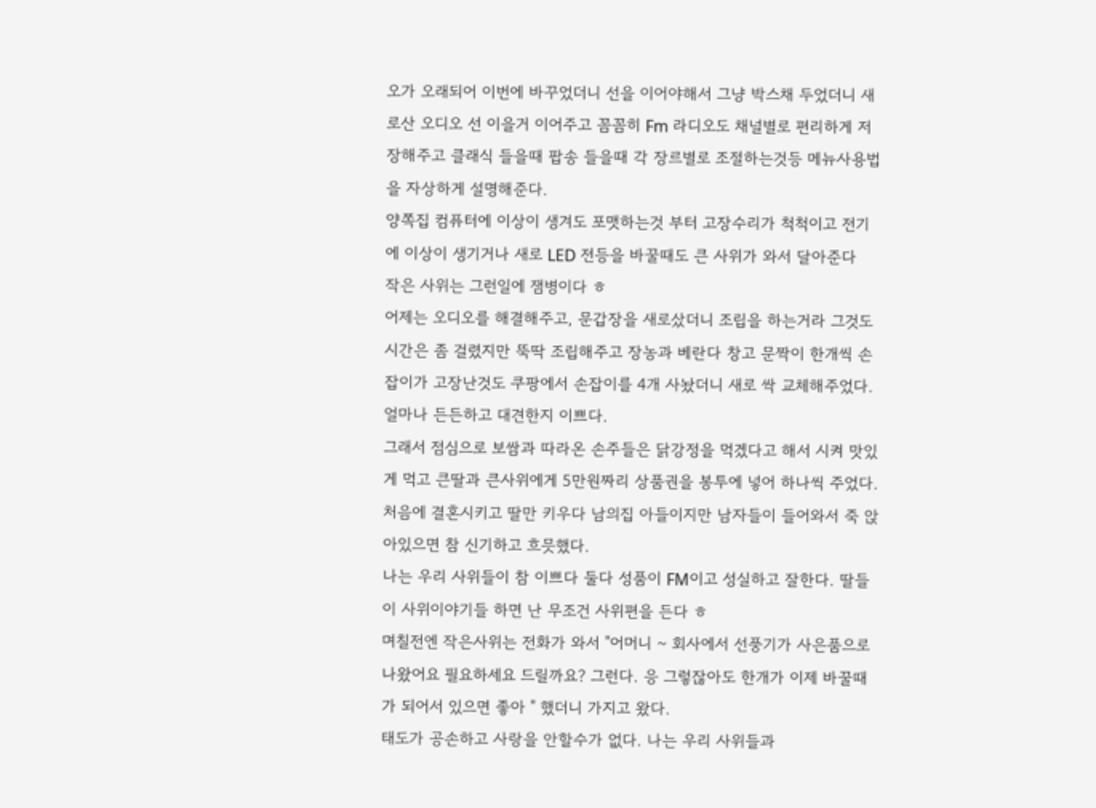오가 오래되어 이번에 바꾸었더니 선을 이어야해서 그냥 박스채 두었더니 새로산 오디오 선 이을거 이어주고 꼼꼼히 Fm 라디오도 채널별로 편리하게 저장해주고 클래식 들을때 팝송 들을때 각 장르별로 조절하는것등 메뉴사용법을 자상하게 설명해준다.
양쪽집 컴퓨터에 이상이 생겨도 포맷하는것 부터 고장수리가 척척이고 전기에 이상이 생기거나 새로 LED 전등을 바꿀때도 큰 사위가 와서 달아준다
작은 사위는 그런일에 잼병이다 ㅎ
어제는 오디오를 해결해주고, 문갑장을 새로샀더니 조립을 하는거라 그것도 시간은 좀 걸렸지만 뚝딱 조립해주고 장농과 베란다 창고 문짝이 한개씩 손잡이가 고장난것도 쿠팡에서 손잡이를 4개 사놨더니 새로 싹 교체해주었다.
얼마나 든든하고 대견한지 이쁘다.
그래서 점심으로 보쌈과 따라온 손주들은 닭강정을 먹겠다고 해서 시켜 맛있게 먹고 큰딸과 큰사위에게 5만원짜리 상품권을 봉투에 넣어 하나씩 주었다.
처음에 결혼시키고 딸만 키우다 남의집 아들이지만 남자들이 들어와서 죽 앉아있으면 참 신기하고 흐믓했다.
나는 우리 사위들이 참 이쁘다 둘다 성품이 FM이고 성실하고 잘한다. 딸들이 사위이야기들 하면 난 무조건 사위편을 든다 ㅎ
며칠전엔 작은사위는 전화가 와서 "어머니 ~ 회사에서 선풍기가 사은품으로 나왔어요 필요하세요 드릴까요? 그런다. 응 그렇잖아도 한개가 이제 바꿀때가 되어서 있으면 좋아 " 했더니 가지고 왔다.
태도가 공손하고 사랑을 안할수가 없다. 나는 우리 사위들과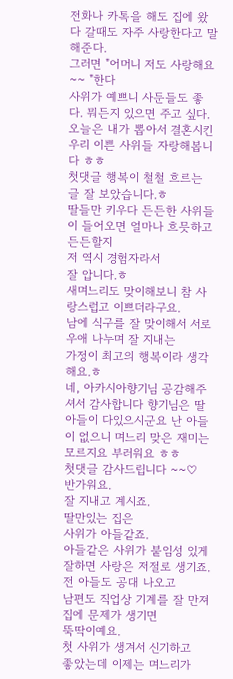전화나 카톡을 해도 집에 왔다 갈때도 자주 사랑한다고 말해준다.
그러면 "어머니 저도 사랑해요 ~~ "한다
사위가 예쁘니 사둔들도 좋다. 뭐든지 있으면 주고 싶다.
오늘은 내가 뽑아서 결혼시킨 우리 이쁜 사위들 자랑해봅니다 ㅎㅎ
첫댓글 행복이 철철 흐르는 글 잘 보았습니다.ㅎ
딸들만 키우다 든든한 사위들이 들어오면 얼마나 흐믓하고 든든할지
저 역시 경험자라서
잘 압니다.ㅎ
새며느리도 맞이해보니 참 사랑스럽고 이쁘더라구요.
남에 식구를 잘 맞이해서 서로 우애 나누며 잘 지내는
가정이 최고의 행복이라 생각해요.ㅎ
네, 아카시아향기님 공감해주셔서 감사합니다 향기님은 딸아들이 다있으시군요 난 아들이 없으니 며느리 맞은 재미는 모르지요 부러워요 ㅎㅎ
첫댓글 감사드립니다 ~~♡
반가워요.
잘 지내고 계시죠.
딸만있는 집은
사위가 아들같죠.
아들같은 사위가 붙임성 있게 잘하면 사랑은 저절로 생기죠.
전 아들도 공대 나오고
남편도 직업상 기계를 잘 만져 집에 문제가 생기면
뚝딱이예요.
첫 사위가 생겨서 신기하고
좋았는데 이제는 며느리가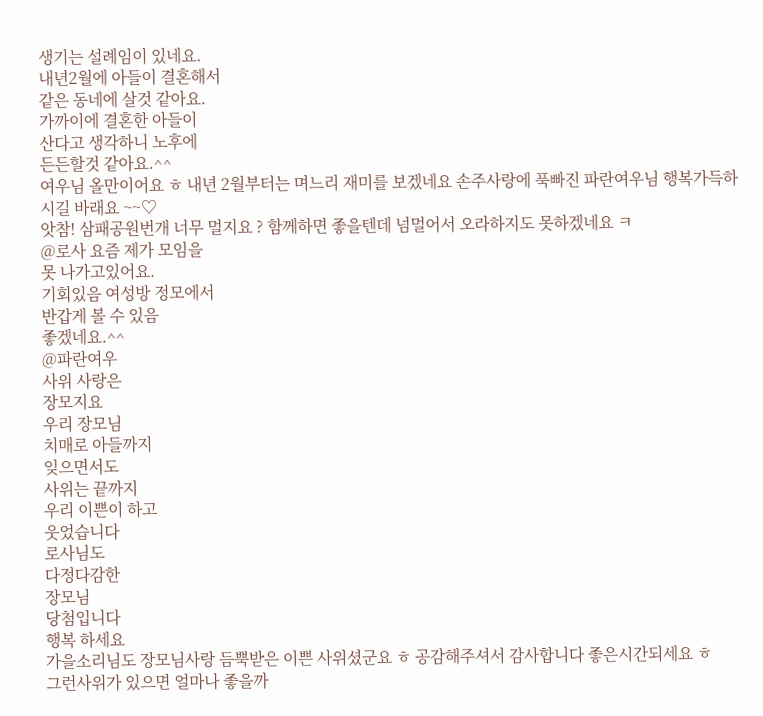생기는 설례임이 있네요.
내년2월에 아들이 결혼해서
같은 동네에 살것 같아요.
가까이에 결혼한 아들이
산다고 생각하니 노후에
든든할것 같아요.^^
여우님 올만이어요 ㅎ 내년 2월부터는 며느리 재미를 보겠네요 손주사랑에 푹빠진 파란여우님 행복가득하시길 바래요 ~~♡
앗참! 삼패공원번개 너무 멀지요 ? 함께하면 좋을텐데 넘멀어서 오라하지도 못하겠네요 ㅋ
@로사 요즘 제가 모임을
못 나가고있어요.
기회있음 여성방 정모에서
반갑게 볼 수 있음
좋겠네요.^^
@파란여우
사위 사랑은
장모지요
우리 장모님
치매로 아들까지
잊으면서도
사위는 끝까지
우리 이쁜이 하고
웃었습니다
로사님도
다정다감한
장모님
당첨입니다
행복 하세요
가을소리님도 장모님사랑 듬뿍받은 이쁜 사위셨군요 ㅎ 공감해주셔서 감사합니다 좋은시간되세요 ㅎ
그런사위가 있으면 얼마나 좋을까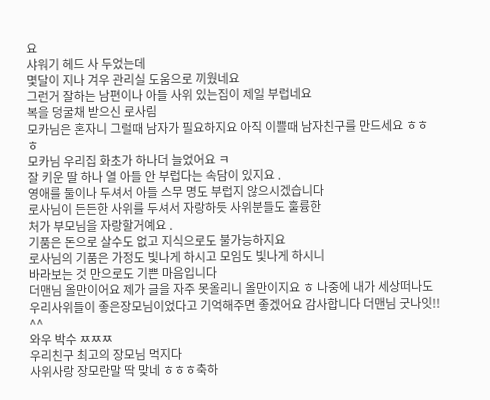요
샤워기 헤드 사 두었는데
몇달이 지나 겨우 관리실 도움으로 끼웠네요
그런거 잘하는 남편이나 아들 사위 있는집이 제일 부럽네요
복을 덩굴채 받으신 로사림
모카님은 혼자니 그럴때 남자가 필요하지요 아직 이쁠때 남자친구를 만드세요 ㅎㅎㅎ
모카님 우리집 화초가 하나더 늘었어요 ㅋ
잘 키운 딸 하나 열 아들 안 부럽다는 속담이 있지요 .
영애를 둘이나 두셔서 아들 스무 명도 부럽지 않으시겠습니다
로사님이 든든한 사위를 두셔서 자랑하듯 사위분들도 훌륭한
처가 부모님을 자랑할거예요 .
기품은 돈으로 살수도 없고 지식으로도 불가능하지요
로사님의 기품은 가정도 빛나게 하시고 모임도 빛나게 하시니
바라보는 것 만으로도 기쁜 마음입니다
더맨님 올만이어요 제가 글을 자주 못올리니 올만이지요 ㅎ 나중에 내가 세상떠나도 우리사위들이 좋은장모님이었다고 기억해주면 좋겠어요 감사합니다 더맨님 굿나잇!! ^^
와우 박수 ㅉㅉㅉ
우리친구 최고의 장모님 먹지다
사위사랑 장모란말 딱 맞네 ㅎㅎㅎ축하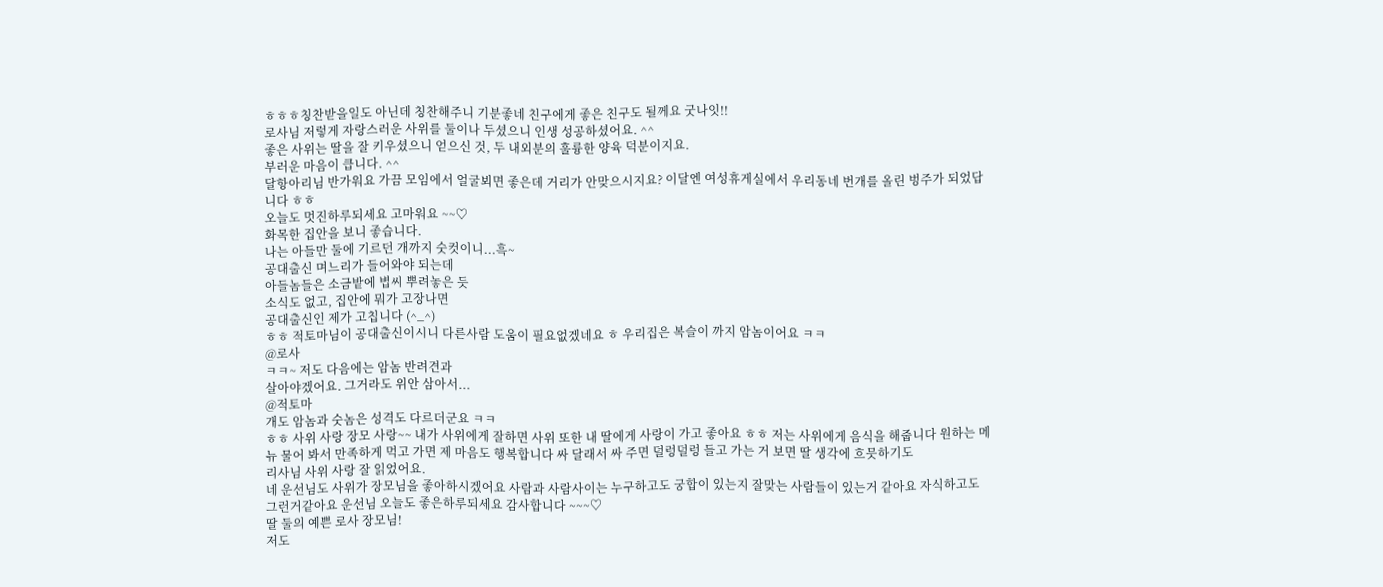ㅎㅎㅎ칭찬받을일도 아닌데 칭찬해주니 기분좋네 친구에게 좋은 친구도 될께요 굿나잇!!
로사님 저렇게 자랑스러운 사위를 둘이나 두셨으니 인생 성공하셨어요. ^^
좋은 사위는 딸을 잘 키우셨으니 얻으신 것, 두 내외분의 훌륭한 양육 덕분이지요.
부러운 마음이 큽니다. ^^
달항아리님 반가워요 가끔 모임에서 얼굴뵈면 좋은데 거리가 안맞으시지요? 이달엔 여성휴게실에서 우리동네 번개를 올린 벙주가 되었답니다 ㅎㅎ
오늘도 멋진하루되세요 고마워요 ~~♡
화목한 집안을 보니 좋습니다.
나는 아들만 둘에 기르던 개까지 숫컷이니...흑~
공대출신 며느리가 들어와야 되는데
아들놈들은 소금밭에 볍씨 뿌려놓은 듯
소식도 없고, 집안에 뭐가 고장나면
공대출신인 제가 고칩니다 (^_^)
ㅎㅎ 적토마님이 공대출신이시니 다른사람 도움이 필요없겠네요 ㅎ 우리집은 복슬이 까지 암놈이어요 ㅋㅋ
@로사
ㅋㅋ~ 저도 다음에는 암놈 반려견과
살아야겠어요. 그거라도 위안 삼아서...
@적토마
개도 암놈과 숫놈은 성격도 다르더군요 ㅋㅋ
ㅎㅎ 사위 사랑 장모 사랑~~ 내가 사위에게 잘하면 사위 또한 내 딸에게 사랑이 가고 좋아요 ㅎㅎ 저는 사위에게 음식을 해줍니다 원하는 메뉴 물어 봐서 만족하게 먹고 가면 제 마음도 행복합니다 싸 달래서 싸 주면 덜렁덜렁 들고 가는 거 보면 딸 생각에 흐믓하기도
리사님 사위 사랑 잘 읽었어요.
네 운선님도 사위가 장모님을 좋아하시겠어요 사람과 사람사이는 누구하고도 궁합이 있는지 잘맞는 사람들이 있는거 같아요 자식하고도 그런거같아요 운선님 오늘도 좋은하루되세요 감사합니다 ~~~♡
딸 둘의 예쁜 로사 장모님!
저도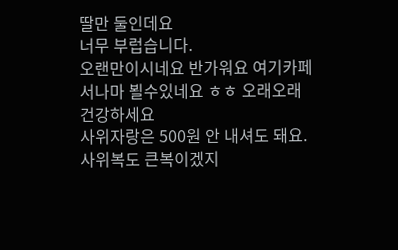딸만 둘인데요
너무 부럽습니다.
오랜만이시네요 반가워요 여기카페서나마 뵐수있네요 ㅎㅎ 오래오래 건강하세요
사위자랑은 500원 안 내셔도 돼요.
사위복도 큰복이겠지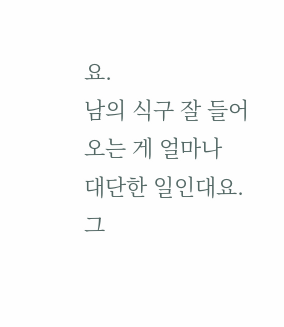요.
남의 식구 잘 들어오는 게 얼마나
대단한 일인대요.
그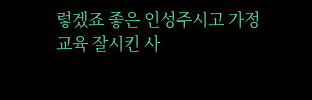렇겠죠 좋은 인성주시고 가정교육 잘시킨 사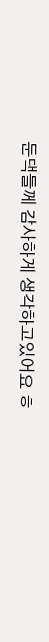둔댁들께 감사하게 생각하고있어요 ㅎ